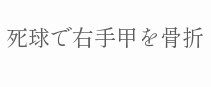死球で右手甲を骨折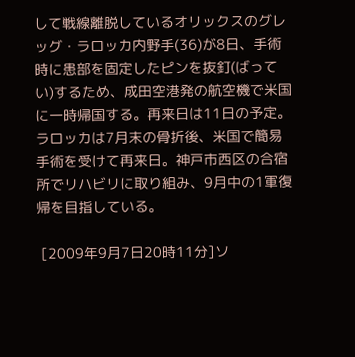して戦線離脱しているオリックスのグレッグ・ラロッカ内野手(36)が8日、手術時に患部を固定したピンを抜釘(ばってい)するため、成田空港発の航空機で米国に一時帰国する。再来日は11日の予定。ラロッカは7月末の骨折後、米国で簡易手術を受けて再来日。神戸市西区の合宿所でリハビリに取り組み、9月中の1軍復帰を目指している。

 [2009年9月7日20時11分]ソ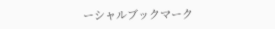ーシャルブックマーク